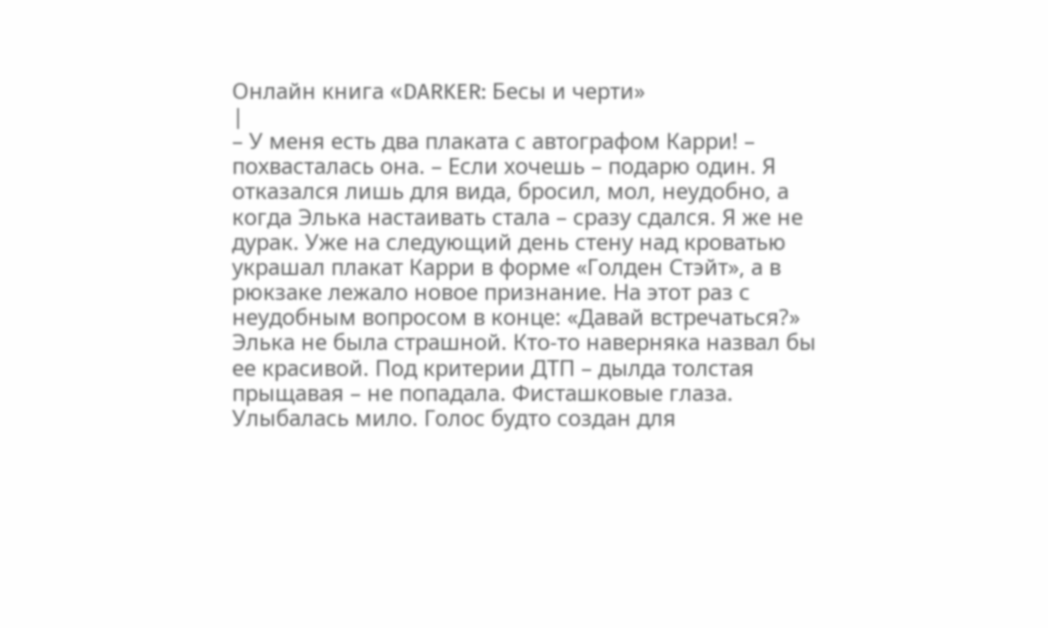Онлайн книга «DARKER: Бесы и черти»
|
– У меня есть два плаката с автографом Карри! – похвасталась она. – Если хочешь – подарю один. Я отказался лишь для вида, бросил, мол, неудобно, а когда Элька настаивать стала – сразу сдался. Я же не дурак. Уже на следующий день стену над кроватью украшал плакат Карри в форме «Голден Стэйт», а в рюкзаке лежало новое признание. На этот раз с неудобным вопросом в конце: «Давай встречаться?» Элька не была страшной. Кто-то наверняка назвал бы ее красивой. Под критерии ДТП – дылда толстая прыщавая – не попадала. Фисташковые глаза. Улыбалась мило. Голос будто создан для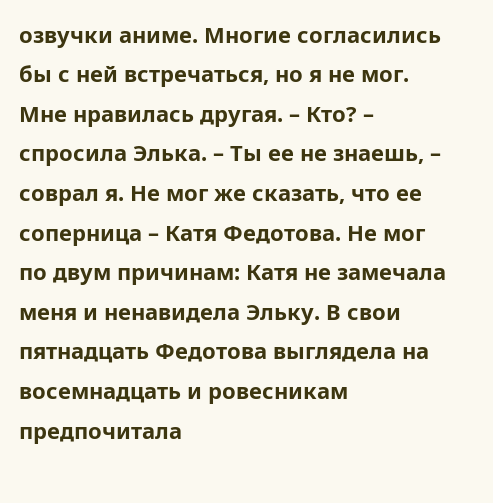озвучки аниме. Многие согласились бы с ней встречаться, но я не мог. Мне нравилась другая. – Кто? – спросила Элька. – Ты ее не знаешь, – соврал я. Не мог же сказать, что ее соперница – Катя Федотова. Не мог по двум причинам: Катя не замечала меня и ненавидела Эльку. В свои пятнадцать Федотова выглядела на восемнадцать и ровесникам предпочитала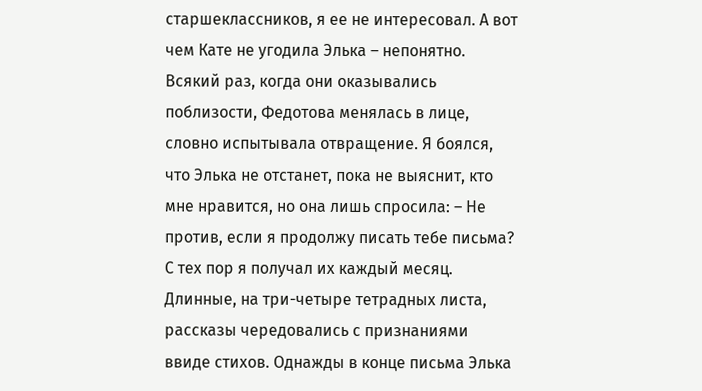старшеклассников, я ее не интересовал. А вот чем Кате не угодила Элька – непонятно. Всякий раз, когда они оказывались поблизости, Федотова менялась в лице, словно испытывала отвращение. Я боялся, что Элька не отстанет, пока не выяснит, кто мне нравится, но она лишь спросила: – Не против, если я продолжу писать тебе письма? С тех пор я получал их каждый месяц. Длинные, на три-четыре тетрадных листа, рассказы чередовались с признаниями ввиде стихов. Однажды в конце письма Элька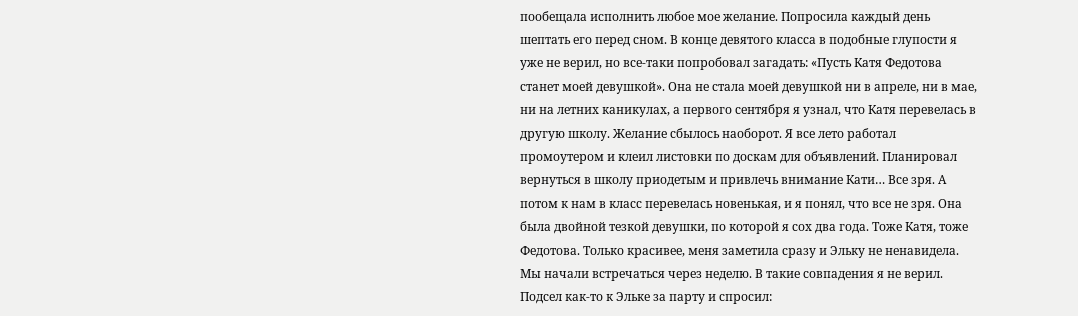пообещала исполнить любое мое желание. Попросила каждый день шептать его перед сном. В конце девятого класса в подобные глупости я уже не верил, но все-таки попробовал загадать: «Пусть Катя Федотова станет моей девушкой». Она не стала моей девушкой ни в апреле, ни в мае, ни на летних каникулах, а первого сентября я узнал, что Катя перевелась в другую школу. Желание сбылось наоборот. Я все лето работал промоутером и клеил листовки по доскам для объявлений. Планировал вернуться в школу приодетым и привлечь внимание Кати… Все зря. А потом к нам в класс перевелась новенькая, и я понял, что все не зря. Она была двойной тезкой девушки, по которой я сох два года. Тоже Катя, тоже Федотова. Только красивее, меня заметила сразу и Эльку не ненавидела. Мы начали встречаться через неделю. В такие совпадения я не верил. Подсел как-то к Эльке за парту и спросил: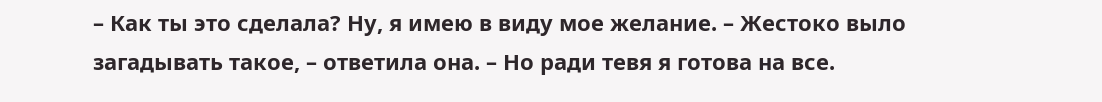– Как ты это сделала? Ну, я имею в виду мое желание. – Жестоко выло загадывать такое, – ответила она. – Но ради тевя я готова на все.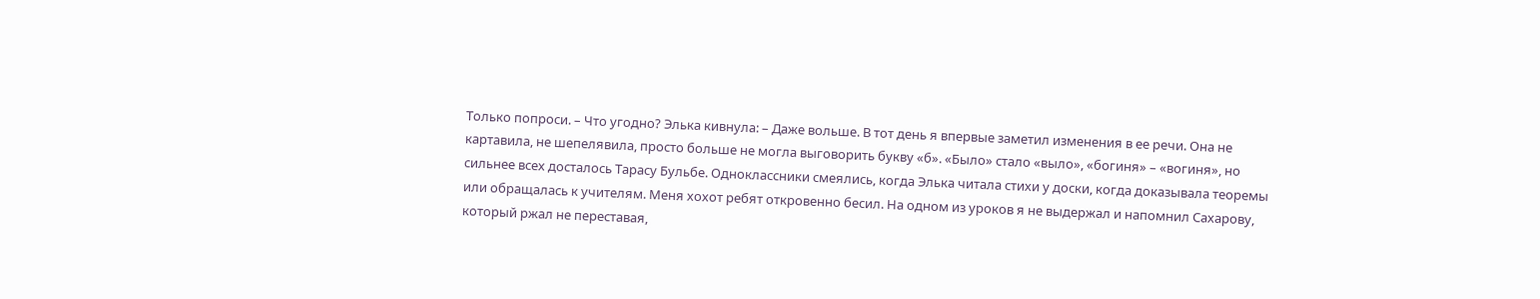Только попроси. – Что угодно? Элька кивнула: – Даже вольше. В тот день я впервые заметил изменения в ее речи. Она не картавила, не шепелявила, просто больше не могла выговорить букву «б». «Было» стало «выло», «богиня» – «вогиня», но сильнее всех досталось Тарасу Бульбе. Одноклассники смеялись, когда Элька читала стихи у доски, когда доказывала теоремы или обращалась к учителям. Меня хохот ребят откровенно бесил. На одном из уроков я не выдержал и напомнил Сахарову, который ржал не переставая,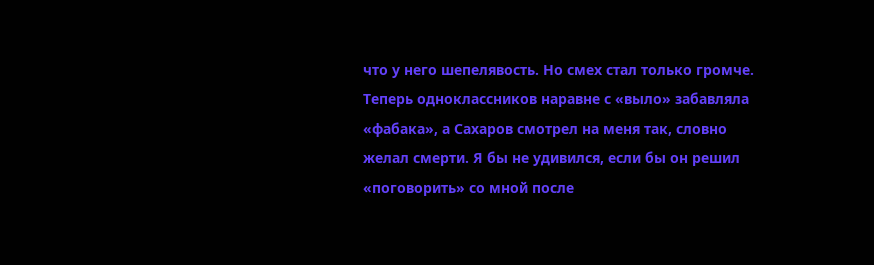что у него шепелявость. Но смех стал только громче. Теперь одноклассников наравне с «выло» забавляла «фабака», а Сахаров смотрел на меня так, словно желал смерти. Я бы не удивился, если бы он решил «поговорить» со мной после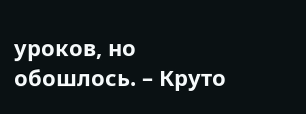уроков, но обошлось. – Круто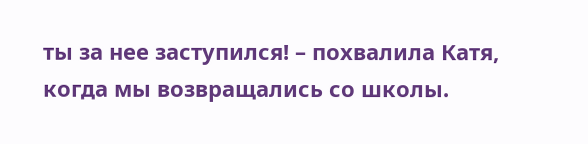ты за нее заступился! – похвалила Катя, когда мы возвращались со школы.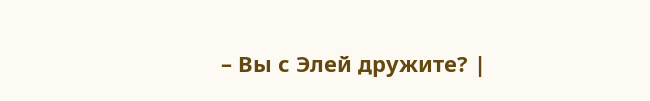– Вы с Элей дружите? |